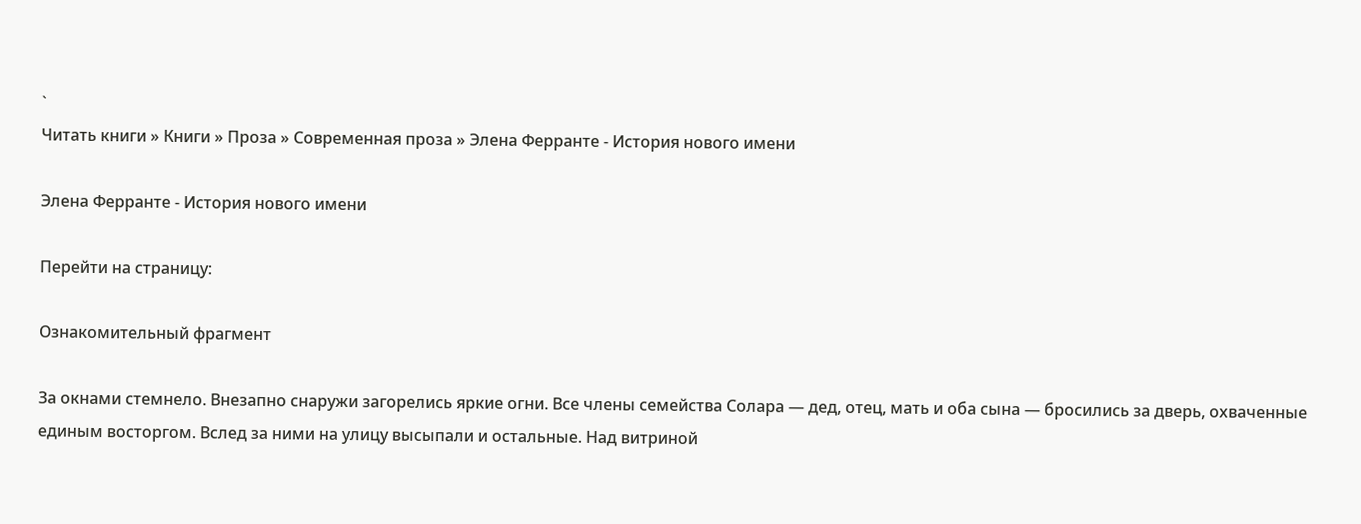`
Читать книги » Книги » Проза » Современная проза » Элена Ферранте - История нового имени

Элена Ферранте - История нового имени

Перейти на страницу:

Ознакомительный фрагмент

За окнами стемнело. Внезапно снаружи загорелись яркие огни. Все члены семейства Солара — дед, отец, мать и оба сына — бросились за дверь, охваченные единым восторгом. Вслед за ними на улицу высыпали и остальные. Над витриной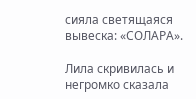сияла светящаяся вывеска: «СОЛАРА».

Лила скривилась и негромко сказала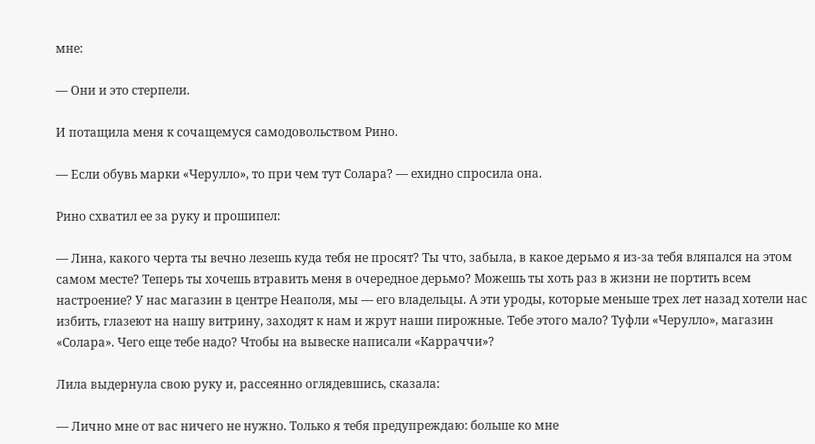мне:

— Они и это стерпели.

И потащила меня к сочащемуся самодовольством Рино.

— Если обувь марки «Черулло», то при чем тут Солара? — ехидно спросила она.

Рино схватил ее за руку и прошипел:

— Лина, какого черта ты вечно лезешь куда тебя не просят? Ты что, забыла, в какое дерьмо я из-за тебя вляпался на этом самом месте? Теперь ты хочешь втравить меня в очередное дерьмо? Можешь ты хоть раз в жизни не портить всем настроение? У нас магазин в центре Неаполя, мы — его владельцы. А эти уроды, которые меньше трех лет назад хотели нас избить, глазеют на нашу витрину, заходят к нам и жрут наши пирожные. Тебе этого мало? Туфли «Черулло», магазин «Солара». Чего еще тебе надо? Чтобы на вывеске написали «Карраччи»?

Лила выдернула свою руку и, рассеянно оглядевшись, сказала:

— Лично мне от вас ничего не нужно. Только я тебя предупреждаю: больше ко мне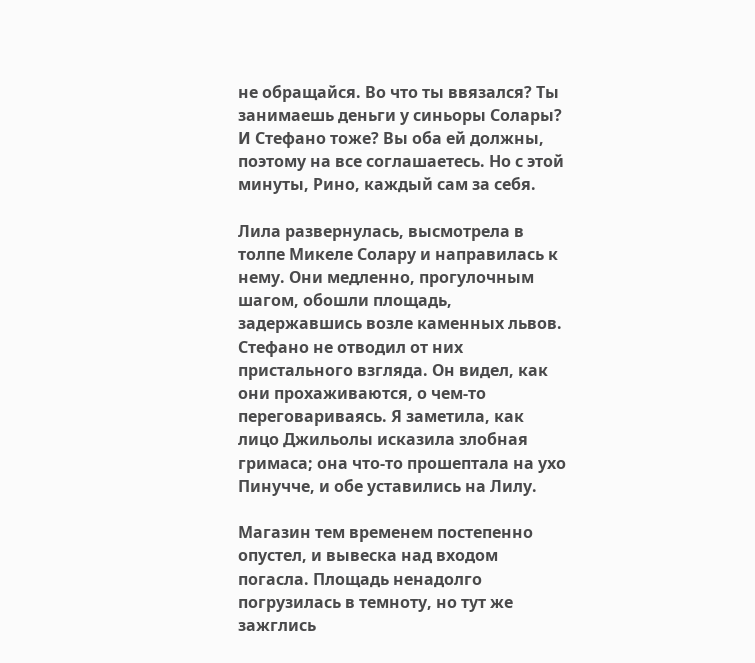не обращайся. Во что ты ввязался? Ты занимаешь деньги у синьоры Солары? И Стефано тоже? Вы оба ей должны, поэтому на все соглашаетесь. Но с этой минуты, Рино, каждый сам за себя.

Лила развернулась, высмотрела в толпе Микеле Солару и направилась к нему. Они медленно, прогулочным шагом, обошли площадь, задержавшись возле каменных львов. Стефано не отводил от них пристального взгляда. Он видел, как они прохаживаются, о чем-то переговариваясь. Я заметила, как лицо Джильолы исказила злобная гримаса; она что-то прошептала на ухо Пинучче, и обе уставились на Лилу.

Магазин тем временем постепенно опустел, и вывеска над входом погасла. Площадь ненадолго погрузилась в темноту, но тут же зажглись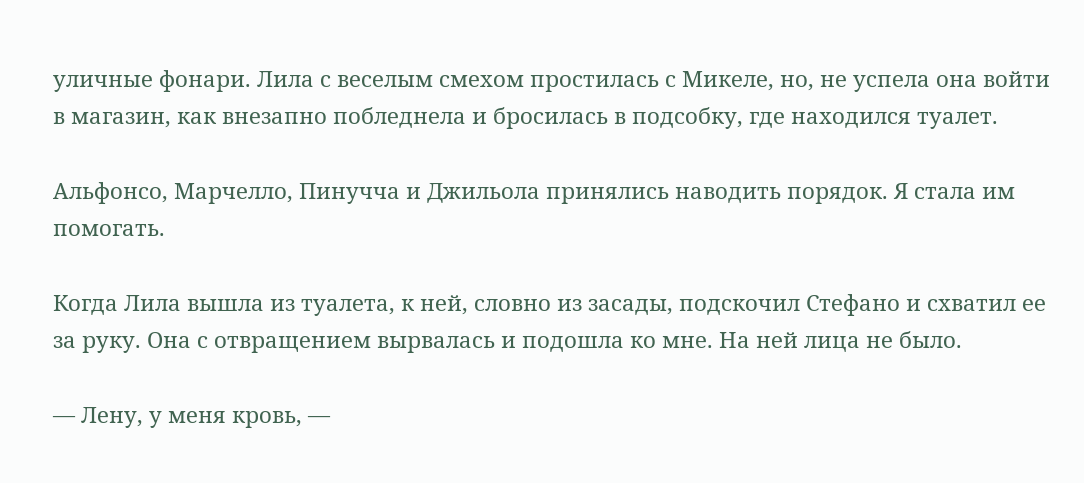уличные фонари. Лила с веселым смехом простилась с Микеле, но, не успела она войти в магазин, как внезапно побледнела и бросилась в подсобку, где находился туалет.

Альфонсо, Марчелло, Пинучча и Джильола принялись наводить порядок. Я стала им помогать.

Когда Лила вышла из туалета, к ней, словно из засады, подскочил Стефано и схватил ее за руку. Она с отвращением вырвалась и подошла ко мне. На ней лица не было.

— Лену, у меня кровь, —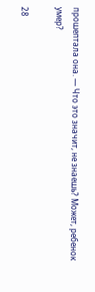прошептала она. — Что это значит, не знаешь? Может, ребенок умер?

28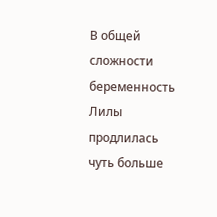В общей сложности беременность Лилы продлилась чуть больше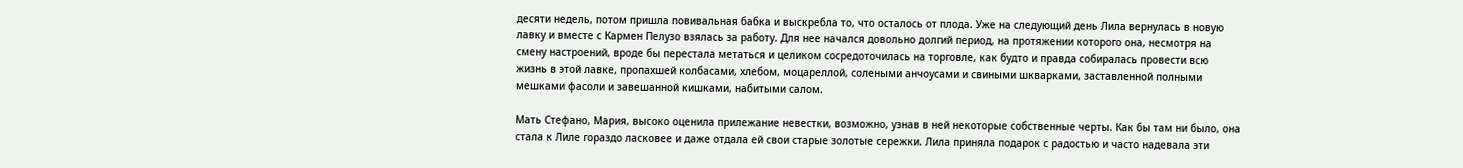десяти недель, потом пришла повивальная бабка и выскребла то, что осталось от плода. Уже на следующий день Лила вернулась в новую лавку и вместе с Кармен Пелузо взялась за работу. Для нее начался довольно долгий период, на протяжении которого она, несмотря на смену настроений, вроде бы перестала метаться и целиком сосредоточилась на торговле, как будто и правда собиралась провести всю жизнь в этой лавке, пропахшей колбасами, хлебом, моцареллой, солеными анчоусами и свиными шкварками, заставленной полными мешками фасоли и завешанной кишками, набитыми салом.

Мать Стефано, Мария, высоко оценила прилежание невестки, возможно, узнав в ней некоторые собственные черты. Как бы там ни было, она стала к Лиле гораздо ласковее и даже отдала ей свои старые золотые сережки. Лила приняла подарок с радостью и часто надевала эти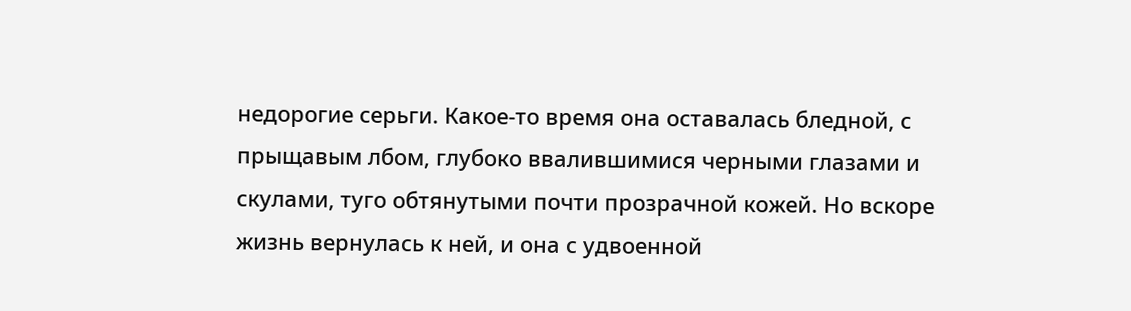недорогие серьги. Какое-то время она оставалась бледной, с прыщавым лбом, глубоко ввалившимися черными глазами и скулами, туго обтянутыми почти прозрачной кожей. Но вскоре жизнь вернулась к ней, и она с удвоенной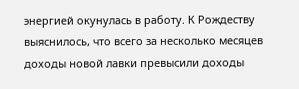энергией окунулась в работу. К Рождеству выяснилось, что всего за несколько месяцев доходы новой лавки превысили доходы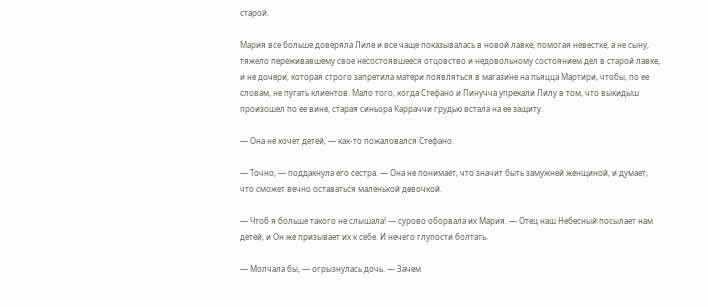старой.

Мария все больше доверяла Лиле и все чаще показывалась в новой лавке, помогая невестке, а не сыну, тяжело переживавшему свое несостоявшееся отцовство и недовольному состоянием дел в старой лавке, и не дочери, которая строго запретила матери появляться в магазине на пьяцца Мартири, чтобы, по ее словам, не пугать клиентов. Мало того, когда Стефано и Пинучча упрекали Лилу в том, что выкидыш произошел по ее вине, старая синьора Карраччи грудью встала на ее защиту.

— Она не хочет детей, — как-то пожаловался Стефано.

— Точно, — поддакнула его сестра. — Она не понимает, что значит быть замужней женщиной, и думает, что сможет вечно оставаться маленькой девочкой.

— Чтоб я больше такого не слышала! — сурово оборвала их Мария. — Отец наш Небесный посылает нам детей, и Он же призывает их к себе. И нечего глупости болтать.

— Молчала бы, — огрызнулась дочь. — Зачем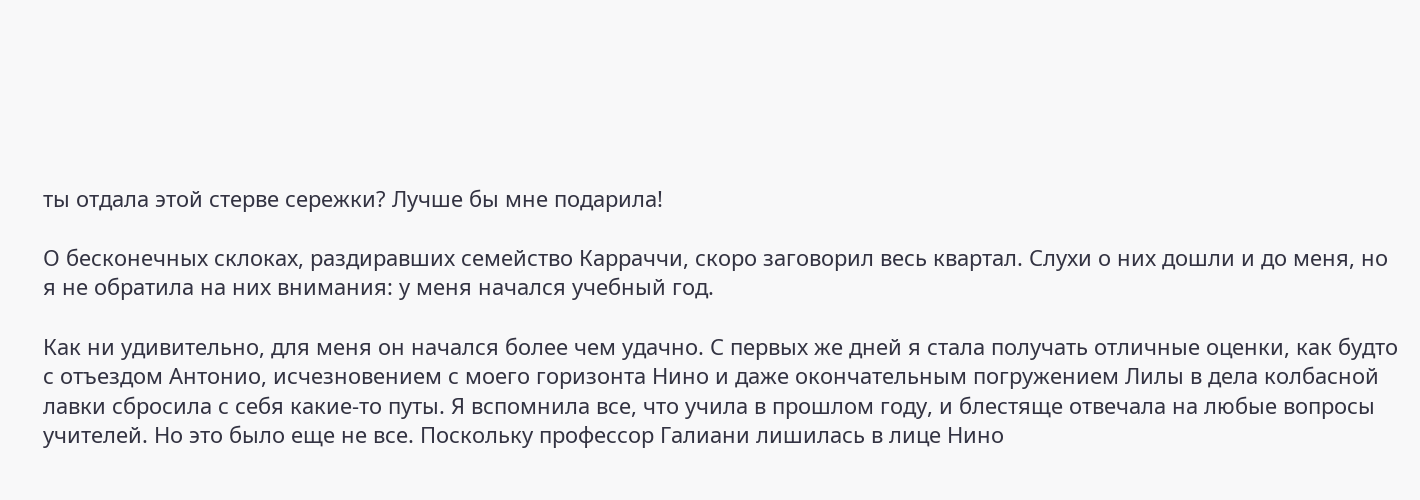ты отдала этой стерве сережки? Лучше бы мне подарила!

О бесконечных склоках, раздиравших семейство Карраччи, скоро заговорил весь квартал. Слухи о них дошли и до меня, но я не обратила на них внимания: у меня начался учебный год.

Как ни удивительно, для меня он начался более чем удачно. С первых же дней я стала получать отличные оценки, как будто с отъездом Антонио, исчезновением с моего горизонта Нино и даже окончательным погружением Лилы в дела колбасной лавки сбросила с себя какие-то путы. Я вспомнила все, что учила в прошлом году, и блестяще отвечала на любые вопросы учителей. Но это было еще не все. Поскольку профессор Галиани лишилась в лице Нино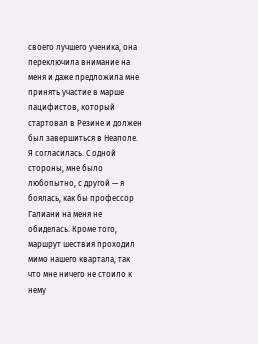своего лучшего ученика, она переключила внимание на меня и даже предложила мне принять участие в марше пацифистов, который стартовал в Резине и должен был завершиться в Неаполе. Я согласилась. С одной стороны, мне было любопытно, с другой — я боялась, как бы профессор Галиани на меня не обиделась. Кроме того, маршрут шествия проходил мимо нашего квартала, так что мне ничего не стоило к нему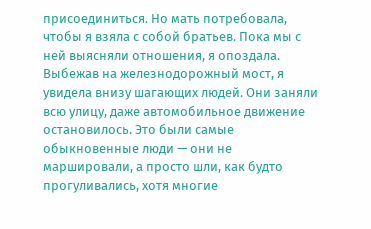присоединиться. Но мать потребовала, чтобы я взяла с собой братьев. Пока мы с ней выясняли отношения, я опоздала. Выбежав на железнодорожный мост, я увидела внизу шагающих людей. Они заняли всю улицу, даже автомобильное движение остановилось. Это были самые обыкновенные люди — они не маршировали, а просто шли, как будто прогуливались, хотя многие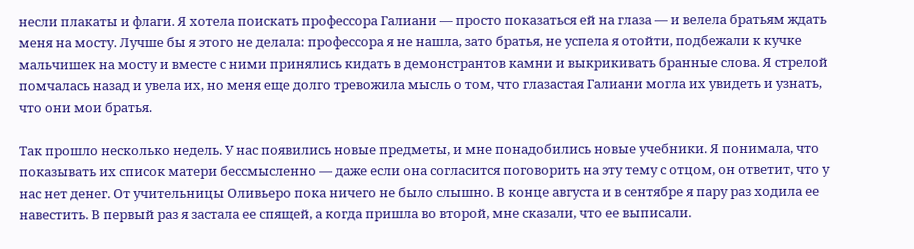несли плакаты и флаги. Я хотела поискать профессора Галиани — просто показаться ей на глаза — и велела братьям ждать меня на мосту. Лучше бы я этого не делала: профессора я не нашла, зато братья, не успела я отойти, подбежали к кучке мальчишек на мосту и вместе с ними принялись кидать в демонстрантов камни и выкрикивать бранные слова. Я стрелой помчалась назад и увела их, но меня еще долго тревожила мысль о том, что глазастая Галиани могла их увидеть и узнать, что они мои братья.

Так прошло несколько недель. У нас появились новые предметы, и мне понадобились новые учебники. Я понимала, что показывать их список матери бессмысленно — даже если она согласится поговорить на эту тему с отцом, он ответит, что у нас нет денег. От учительницы Оливьеро пока ничего не было слышно. В конце августа и в сентябре я пару раз ходила ее навестить. В первый раз я застала ее спящей, а когда пришла во второй, мне сказали, что ее выписали.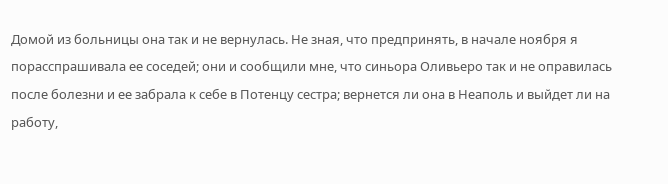Домой из больницы она так и не вернулась. Не зная, что предпринять, в начале ноября я порасспрашивала ее соседей; они и сообщили мне, что синьора Оливьеро так и не оправилась после болезни и ее забрала к себе в Потенцу сестра; вернется ли она в Неаполь и выйдет ли на работу,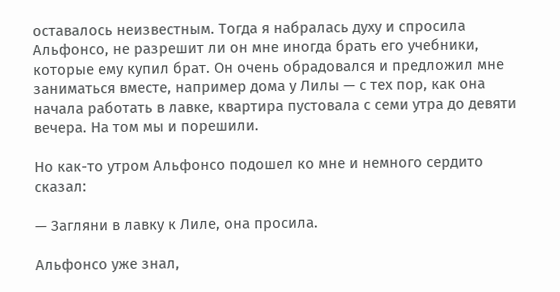оставалось неизвестным. Тогда я набралась духу и спросила Альфонсо, не разрешит ли он мне иногда брать его учебники, которые ему купил брат. Он очень обрадовался и предложил мне заниматься вместе, например дома у Лилы — с тех пор, как она начала работать в лавке, квартира пустовала с семи утра до девяти вечера. На том мы и порешили.

Но как-то утром Альфонсо подошел ко мне и немного сердито сказал:

— Загляни в лавку к Лиле, она просила.

Альфонсо уже знал,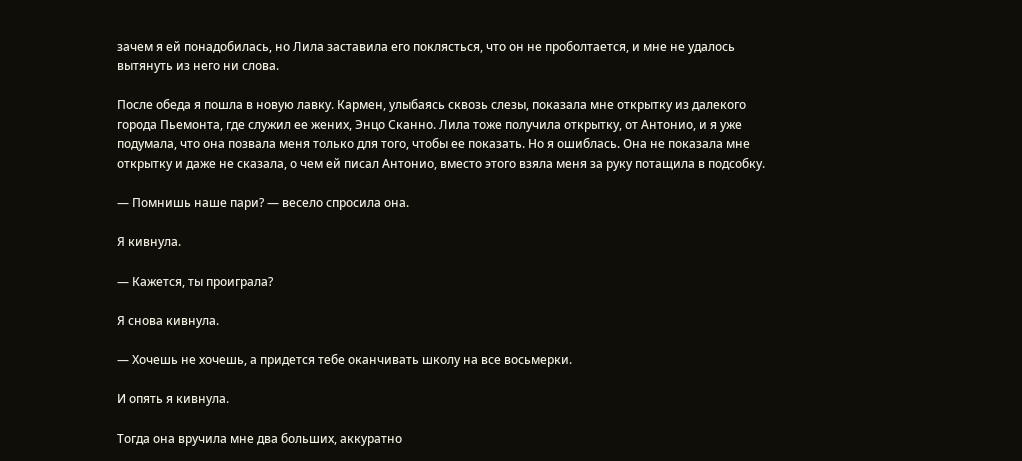зачем я ей понадобилась, но Лила заставила его поклясться, что он не проболтается, и мне не удалось вытянуть из него ни слова.

После обеда я пошла в новую лавку. Кармен, улыбаясь сквозь слезы, показала мне открытку из далекого города Пьемонта, где служил ее жених, Энцо Сканно. Лила тоже получила открытку, от Антонио, и я уже подумала, что она позвала меня только для того, чтобы ее показать. Но я ошиблась. Она не показала мне открытку и даже не сказала, о чем ей писал Антонио, вместо этого взяла меня за руку потащила в подсобку.

— Помнишь наше пари? — весело спросила она.

Я кивнула.

— Кажется, ты проиграла?

Я снова кивнула.

— Хочешь не хочешь, а придется тебе оканчивать школу на все восьмерки.

И опять я кивнула.

Тогда она вручила мне два больших, аккуратно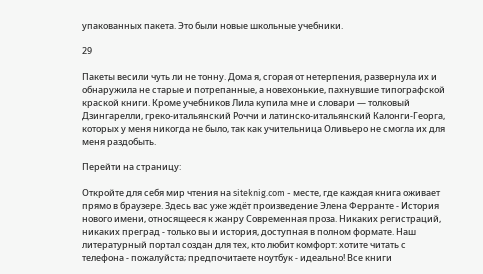упакованных пакета. Это были новые школьные учебники.

29

Пакеты весили чуть ли не тонну. Дома я, сгорая от нетерпения, развернула их и обнаружила не старые и потрепанные, а новехонькие, пахнувшие типографской краской книги. Кроме учебников Лила купила мне и словари — толковый Дзингарелли, греко-итальянский Роччи и латинско-итальянский Калонги-Георга, которых у меня никогда не было, так как учительница Оливьеро не смогла их для меня раздобыть.

Перейти на страницу:

Откройте для себя мир чтения на siteknig.com - месте, где каждая книга оживает прямо в браузере. Здесь вас уже ждёт произведение Элена Ферранте - История нового имени, относящееся к жанру Современная проза. Никаких регистраций, никаких преград - только вы и история, доступная в полном формате. Наш литературный портал создан для тех, кто любит комфорт: хотите читать с телефона - пожалуйста; предпочитаете ноутбук - идеально! Все книги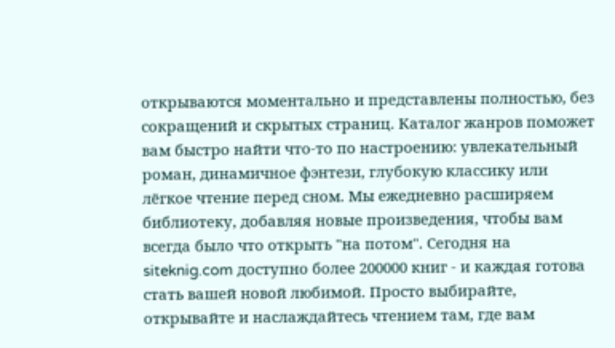открываются моментально и представлены полностью, без сокращений и скрытых страниц. Каталог жанров поможет вам быстро найти что-то по настроению: увлекательный роман, динамичное фэнтези, глубокую классику или лёгкое чтение перед сном. Мы ежедневно расширяем библиотеку, добавляя новые произведения, чтобы вам всегда было что открыть "на потом". Сегодня на siteknig.com доступно более 200000 книг - и каждая готова стать вашей новой любимой. Просто выбирайте, открывайте и наслаждайтесь чтением там, где вам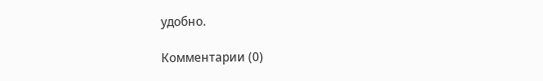удобно.

Комментарии (0)